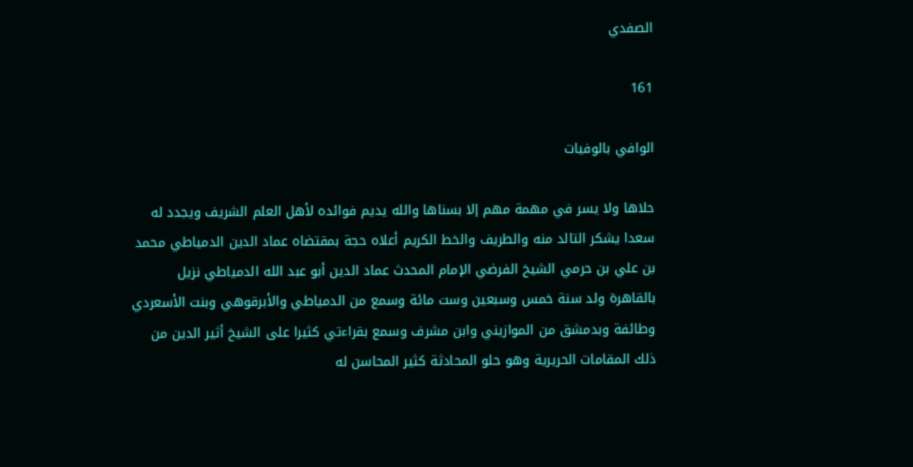الصفدي

161

الوافي بالوفيات

حلاها ولا يسر في مهمة مهم إلا بسناها والله يديم فوائده لأهل العلم الشريف ويجدد له سعدا يشكر التالد منه والطريف والخط الكريم أعلاه حجة بمقتضاه عماد الدين الدمياطي محمد بن علي بن حرمي الشيخ الفرضي الإمام المحدث عماد الدين أبو عبد الله الدمياطي نزيل بالقاهرة ولد سنة خمس وسبعين وست مائة وسمع من الدمياطي والأبرقوهي وبنت الأسعردي وطائفة وبدمشق من الموازيني وابن مشرف وسمع بقراءتي كثيرا على الشيخ أثير الدين من ذلك المقامات الحريرية وهو حلو المحادثة كثير المحاسن له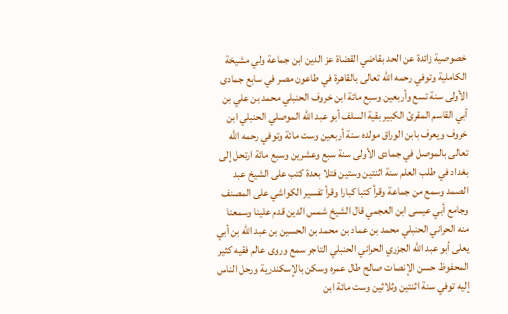خصوصية زائدة عن الحد بقاضي القضاة عز الدين ابن جماعة ولي مشيخة الكاملية وتوفي رحمه الله تعالى بالقاهرة في طاعون مصر في سابع جمادى الأولى سنة تسع وأربعين وسبع مائة ابن خروف الحنبلي محمد بن علي بن أبي القاسم المقرئ الكبير بقية السلف أبو عبد الله الموصلي الحنبلي ابن خروف ويعرف بابن الوراق مولده سنة أربعين وست مائة وتوفي رحمه الله تعالى بالموصل في جمادى الأولى سنة سبع وعشرين وسبع مائة ارتحل إلى بغداد في طلب العلم سنة اثنتين وستين فتلا بعدة كتب على الشيخ عبد الصمد وسمع من جماعة وقرأ كتبا كبارا وقرأ تفسير الكواشي على المصنف وجامع أبي عيسى ابن العجمي قال الشيخ شمس الدين قدم علينا وسمعنا منه الحراني الحنبلي محمد بن عماد بن محمد بن الحسين بن عبد الله بن أبي يعلى أبو عبد الله الجزري الحراني الحنبلي التاجر سمع وروى عالم فقيه كثير المحفوظ حسن الإنصات صالح طال عمره وسكن بالإسكندرية ورحل الناس إليه توفي سنة اثنتين وثلاثين وست مائة ابن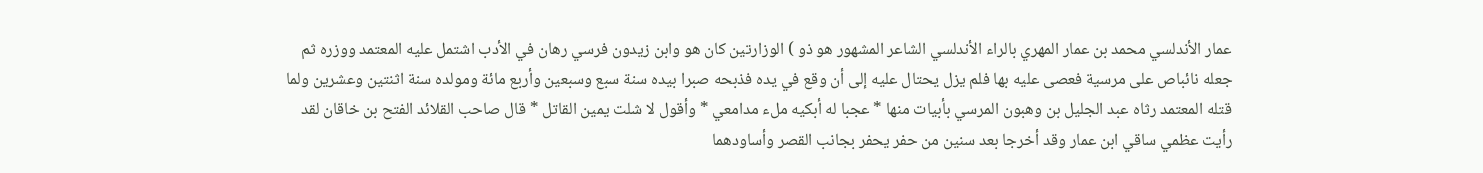عمار الأندلسي محمد بن عمار المهري بالراء الأندلسي الشاعر المشهور هو ذو ) الوزارتين كان هو وابن زيدون فرسي رهان في الأدب اشتمل عليه المعتمد ووزره ثم جعله نائباص على مرسية فعصى عليه بها فلم يزل يحتال عليه إلى أن وقع في يده فذبحه صبرا بيده سنة سبع وسبعين وأربع مائة ومولده سنة اثنتين وعشرين ولما قتله المعتمد رثاه عبد الجليل بن وهبون المرسي بأبيات منها * عجبا له أبكيه ملء مدامعي * وأقول لا شلت يمين القاتل * قال صاحب القلائد الفتح بن خاقان لقد رأيت عظمي ساقي ابن عمار وقد أخرجا بعد سنين من حفر يحفر بجانب القصر وأساودهما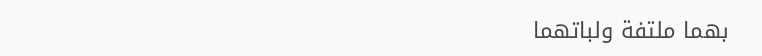بهما ملتفة ولباتهما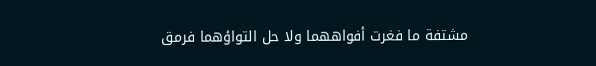مشتفة ما فغرت أفواههما ولا حل التواؤهما فرمق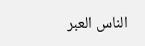الناس العبر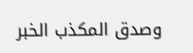وصدق المكذب الخبر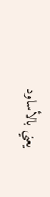يعني بالأساود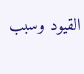القيود وسبب